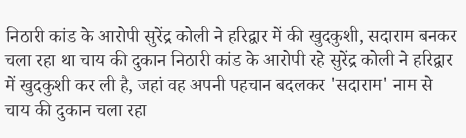निठारी कांड के आरोपी सुरेंद्र कोली ने हरिद्वार में की खुदकुशी, सदाराम बनकर चला रहा था चाय की दुकान निठारी कांड के आरोपी रहे सुरेंद्र कोली ने हरिद्वार में खुदकुशी कर ली है, जहां वह अपनी पहचान बदलकर 'सदाराम' नाम से चाय की दुकान चला रहा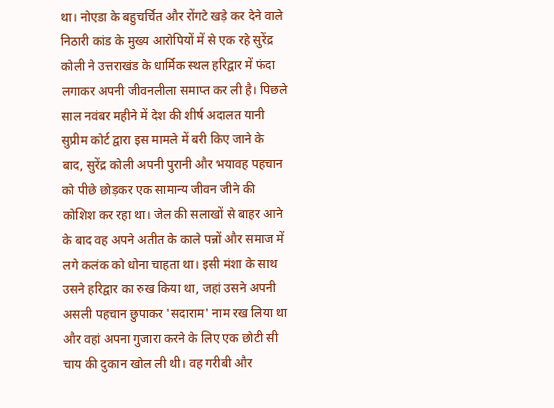था। नोएडा के बहुचर्चित और रोंगटे खड़े कर देने वाले निठारी कांड के मुख्य आरोपियों में से एक रहे सुरेंद्र कोली ने उत्तराखंड के धार्मिक स्थल हरिद्वार में फंदा लगाकर अपनी जीवनलीला समाप्त कर ली है। पिछले साल नवंबर महीने में देश की शीर्ष अदालत यानी सुप्रीम कोर्ट द्वारा इस मामले में बरी किए जाने के बाद, सुरेंद्र कोली अपनी पुरानी और भयावह पहचान को पीछे छोड़कर एक सामान्य जीवन जीने की कोशिश कर रहा था। जेल की सलाखों से बाहर आने के बाद वह अपने अतीत के काले पन्नों और समाज में लगे कलंक को धोना चाहता था। इसी मंशा के साथ उसने हरिद्वार का रुख किया था, जहां उसने अपनी असली पहचान छुपाकर 'सदाराम' नाम रख लिया था और वहां अपना गुजारा करने के लिए एक छोटी सी चाय की दुकान खोल ली थी। वह गरीबी और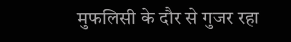मुफलिसी के दौर से गुजर रहा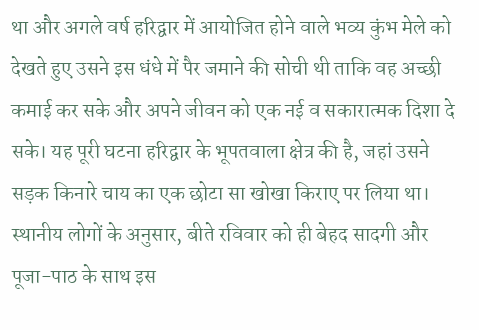था और अगले वर्ष हरिद्वार में आयोजित होने वाले भव्य कुंभ मेले को देखते हुए उसने इस धंधे में पैर जमाने की सोची थी ताकि वह अच्छी कमाई कर सके और अपने जीवन को एक नई व सकारात्मक दिशा दे सके। यह पूरी घटना हरिद्वार के भूपतवाला क्षेत्र की है, जहां उसने सड़क किनारे चाय का एक छोटा सा खोखा किराए पर लिया था। स्थानीय लोगों के अनुसार, बीते रविवार को ही बेहद सादगी और पूजा-पाठ के साथ इस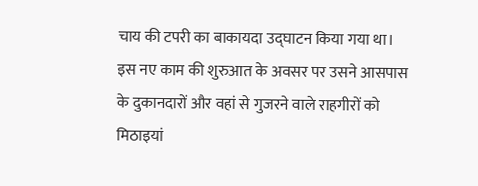चाय की टपरी का बाकायदा उद्घाटन किया गया था। इस नए काम की शुरुआत के अवसर पर उसने आसपास के दुकानदारों और वहां से गुजरने वाले राहगीरों को मिठाइयां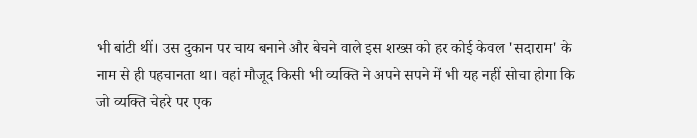भी बांटी थीं। उस दुकान पर चाय बनाने और बेचने वाले इस शख्स को हर कोई केवल 'सदाराम' के नाम से ही पहचानता था। वहां मौजूद किसी भी व्यक्ति ने अपने सपने में भी यह नहीं सोचा होगा कि जो व्यक्ति चेहरे पर एक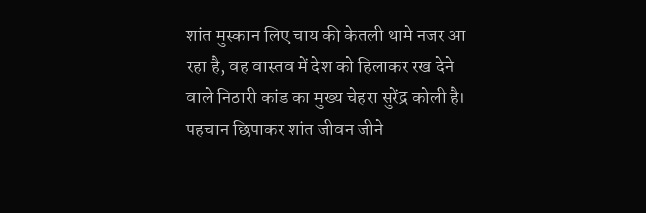शांत मुस्कान लिए चाय की केतली थामे नजर आ रहा है, वह वास्तव में देश को हिलाकर रख देने वाले निठारी कांड का मुख्य चेहरा सुरेंद्र कोली है। पहचान छिपाकर शांत जीवन जीने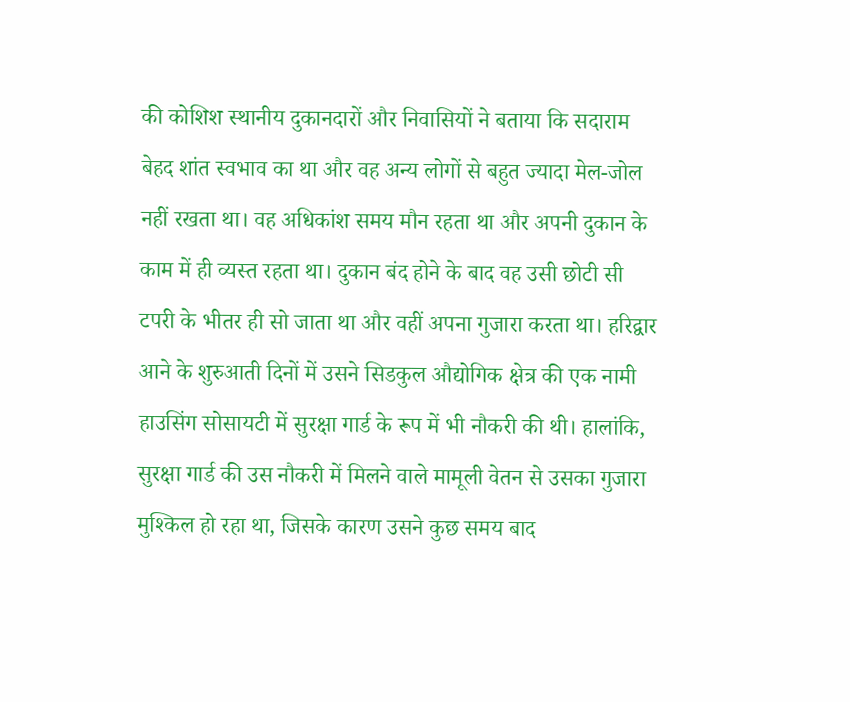की कोशिश स्थानीय दुकानदारों और निवासियों ने बताया कि सदाराम बेहद शांत स्वभाव का था और वह अन्य लोगों से बहुत ज्यादा मेल-जोल नहीं रखता था। वह अधिकांश समय मौन रहता था और अपनी दुकान के काम में ही व्यस्त रहता था। दुकान बंद होने के बाद वह उसी छोटी सी टपरी के भीतर ही सो जाता था और वहीं अपना गुजारा करता था। हरिद्वार आने के शुरुआती दिनों में उसने सिडकुल औद्योगिक क्षेत्र की एक नामी हाउसिंग सोसायटी में सुरक्षा गार्ड के रूप में भी नौकरी की थी। हालांकि, सुरक्षा गार्ड की उस नौकरी में मिलने वाले मामूली वेतन से उसका गुजारा मुश्किल हो रहा था, जिसके कारण उसने कुछ समय बाद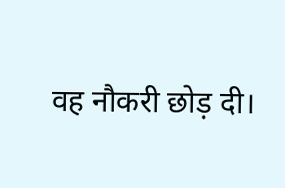वह नौकरी छोड़ दी।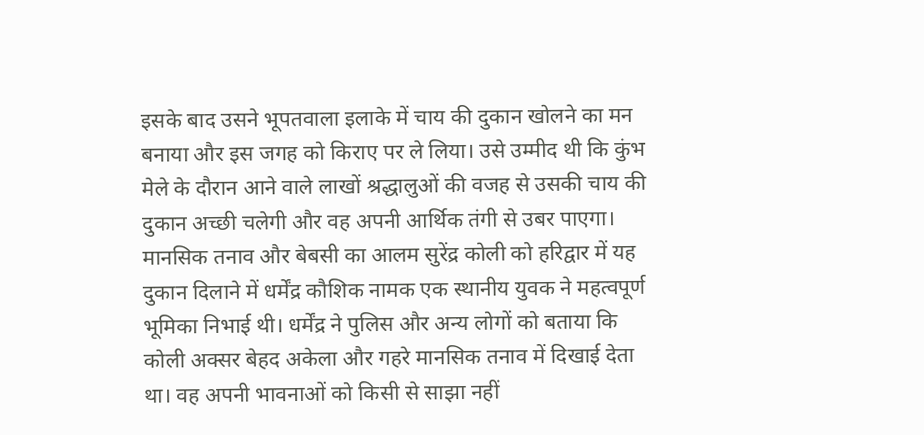इसके बाद उसने भूपतवाला इलाके में चाय की दुकान खोलने का मन बनाया और इस जगह को किराए पर ले लिया। उसे उम्मीद थी कि कुंभ मेले के दौरान आने वाले लाखों श्रद्धालुओं की वजह से उसकी चाय की दुकान अच्छी चलेगी और वह अपनी आर्थिक तंगी से उबर पाएगा। मानसिक तनाव और बेबसी का आलम सुरेंद्र कोली को हरिद्वार में यह दुकान दिलाने में धर्मेंद्र कौशिक नामक एक स्थानीय युवक ने महत्वपूर्ण भूमिका निभाई थी। धर्मेंद्र ने पुलिस और अन्य लोगों को बताया कि कोली अक्सर बेहद अकेला और गहरे मानसिक तनाव में दिखाई देता था। वह अपनी भावनाओं को किसी से साझा नहीं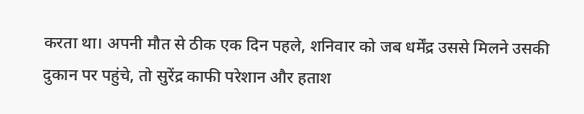करता था। अपनी मौत से ठीक एक दिन पहले, शनिवार को जब धर्मेंद्र उससे मिलने उसकी दुकान पर पहुंचे, तो सुरेंद्र काफी परेशान और हताश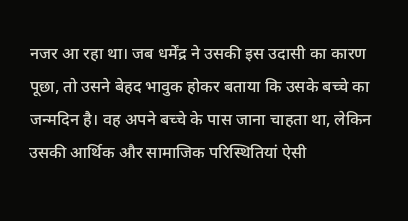नजर आ रहा था। जब धर्मेंद्र ने उसकी इस उदासी का कारण पूछा, तो उसने बेहद भावुक होकर बताया कि उसके बच्चे का जन्मदिन है। वह अपने बच्चे के पास जाना चाहता था, लेकिन उसकी आर्थिक और सामाजिक परिस्थितियां ऐसी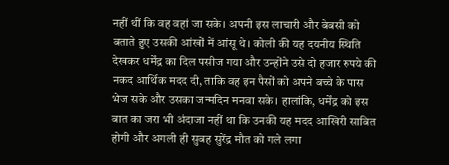नहीं थीं कि वह वहां जा सके। अपनी इस लाचारी और बेबसी को बताते हुए उसकी आंखों में आंसू थे। कोली की यह दयनीय स्थिति देखकर धर्मेंद्र का दिल पसीज गया और उन्होंने उसे दो हजार रुपये की नकद आर्थिक मदद दी, ताकि वह इन पैसों को अपने बच्चे के पास भेज सके और उसका जन्मदिन मनवा सके। हालांकि, धर्मेंद्र को इस बात का जरा भी अंदाजा नहीं था कि उनकी यह मदद आखिरी साबित होगी और अगली ही सुबह सुरेंद्र मौत को गले लगा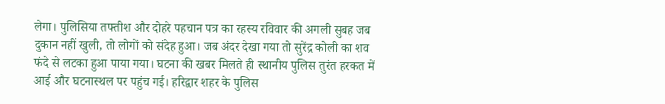लेगा। पुलिसिया तफ्तीश और दोहरे पहचान पत्र का रहस्य रविवार की अगली सुबह जब दुकान नहीं खुली, तो लोगों को संदेह हुआ। जब अंदर देखा गया तो सुरेंद्र कोली का शव फंदे से लटका हुआ पाया गया। घटना की खबर मिलते ही स्थानीय पुलिस तुरंत हरकत में आई और घटनास्थल पर पहुंच गई। हरिद्वार शहर के पुलिस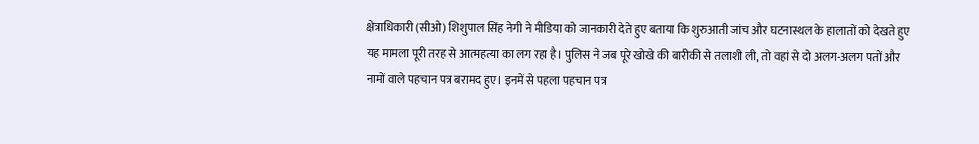क्षेत्राधिकारी (सीओ) शिशुपाल सिंह नेगी ने मीडिया को जानकारी देते हुए बताया कि शुरुआती जांच और घटनास्थल के हालातों को देखते हुए यह मामला पूरी तरह से आत्महत्या का लग रहा है। पुलिस ने जब पूरे खोखे की बारीकी से तलाशी ली, तो वहां से दो अलग-अलग पतों और नामों वाले पहचान पत्र बरामद हुए। इनमें से पहला पहचान पत्र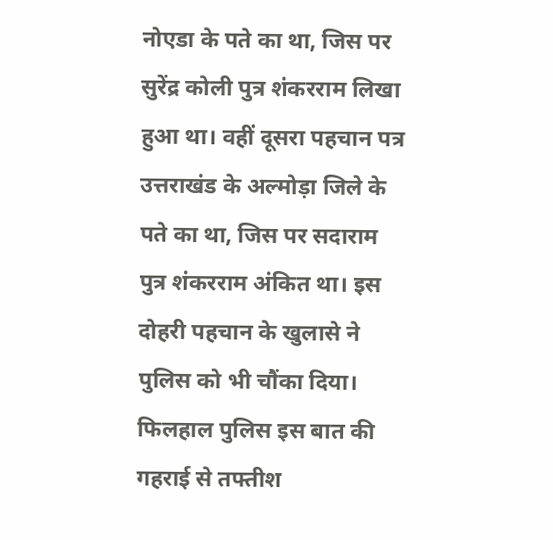नोएडा के पते का था, जिस पर सुरेंद्र कोली पुत्र शंकरराम लिखा हुआ था। वहीं दूसरा पहचान पत्र उत्तराखंड के अल्मोड़ा जिले के पते का था, जिस पर सदाराम पुत्र शंकरराम अंकित था। इस दोहरी पहचान के खुलासे ने पुलिस को भी चौंका दिया। फिलहाल पुलिस इस बात की गहराई से तफ्तीश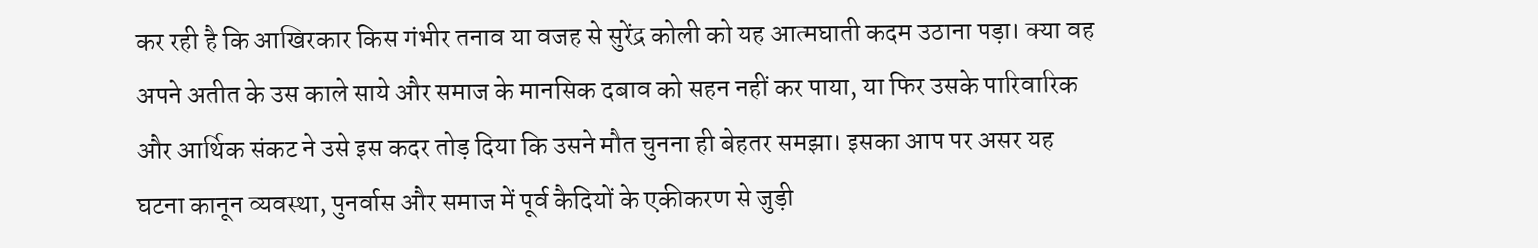कर रही है कि आखिरकार किस गंभीर तनाव या वजह से सुरेंद्र कोली को यह आत्मघाती कदम उठाना पड़ा। क्या वह अपने अतीत के उस काले साये और समाज के मानसिक दबाव को सहन नहीं कर पाया, या फिर उसके पारिवारिक और आर्थिक संकट ने उसे इस कदर तोड़ दिया कि उसने मौत चुनना ही बेहतर समझा। इसका आप पर असर यह घटना कानून व्यवस्था, पुनर्वास और समाज में पूर्व कैदियों के एकीकरण से जुड़ी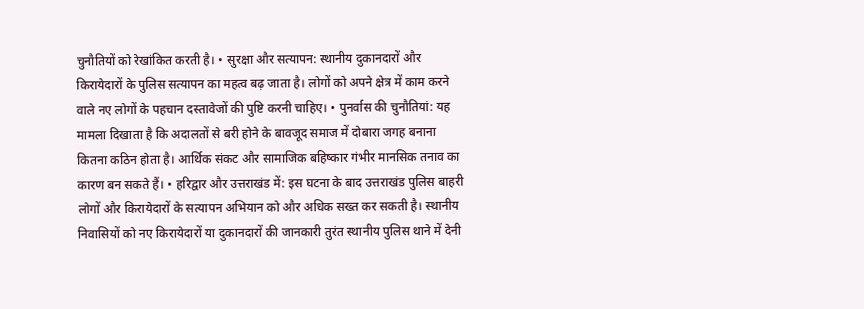चुनौतियों को रेखांकित करती है। • सुरक्षा और सत्यापन: स्थानीय दुकानदारों और किरायेदारों के पुलिस सत्यापन का महत्व बढ़ जाता है। लोगों को अपने क्षेत्र में काम करने वाले नए लोगों के पहचान दस्तावेजों की पुष्टि करनी चाहिए। • पुनर्वास की चुनौतियां: यह मामला दिखाता है कि अदालतों से बरी होने के बावजूद समाज में दोबारा जगह बनाना कितना कठिन होता है। आर्थिक संकट और सामाजिक बहिष्कार गंभीर मानसिक तनाव का कारण बन सकते हैं। • हरिद्वार और उत्तराखंड में: इस घटना के बाद उत्तराखंड पुलिस बाहरी लोगों और किरायेदारों के सत्यापन अभियान को और अधिक सख्त कर सकती है। स्थानीय निवासियों को नए किरायेदारों या दुकानदारों की जानकारी तुरंत स्थानीय पुलिस थाने में देनी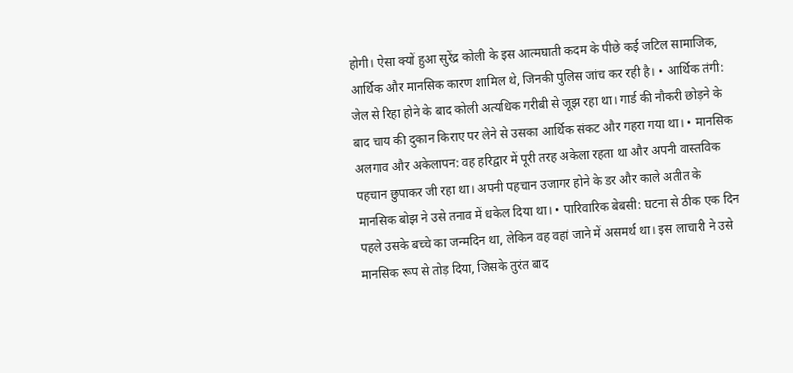होगी। ऐसा क्यों हुआ सुरेंद्र कोली के इस आत्मघाती कदम के पीछे कई जटिल सामाजिक, आर्थिक और मानसिक कारण शामिल थे, जिनकी पुलिस जांच कर रही है। • आर्थिक तंगी: जेल से रिहा होने के बाद कोली अत्यधिक गरीबी से जूझ रहा था। गार्ड की नौकरी छोड़ने के बाद चाय की दुकान किराए पर लेने से उसका आर्थिक संकट और गहरा गया था। • मानसिक अलगाव और अकेलापन: वह हरिद्वार में पूरी तरह अकेला रहता था और अपनी वास्तविक पहचान छुपाकर जी रहा था। अपनी पहचान उजागर होने के डर और काले अतीत के मानसिक बोझ ने उसे तनाव में धकेल दिया था। • पारिवारिक बेबसी: घटना से ठीक एक दिन पहले उसके बच्चे का जन्मदिन था, लेकिन वह वहां जाने में असमर्थ था। इस लाचारी ने उसे मानसिक रूप से तोड़ दिया, जिसके तुरंत बाद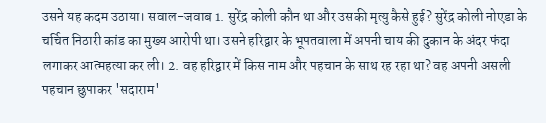उसने यह कदम उठाया। सवाल-जवाब 1. सुरेंद्र कोली कौन था और उसकी मृत्यु कैसे हुई? सुरेंद्र कोली नोएडा के चर्चित निठारी कांड का मुख्य आरोपी था। उसने हरिद्वार के भूपतवाला में अपनी चाय की दुकान के अंदर फंदा लगाकर आत्महत्या कर ली। 2. वह हरिद्वार में किस नाम और पहचान के साथ रह रहा था? वह अपनी असली पहचान छुपाकर 'सदाराम'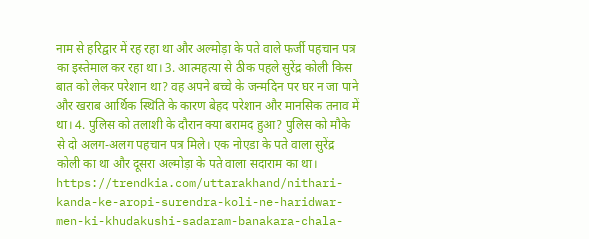नाम से हरिद्वार में रह रहा था और अल्मोड़ा के पते वाले फर्जी पहचान पत्र का इस्तेमाल कर रहा था। 3. आत्महत्या से ठीक पहले सुरेंद्र कोली किस बात को लेकर परेशान था? वह अपने बच्चे के जन्मदिन पर घर न जा पाने और खराब आर्थिक स्थिति के कारण बेहद परेशान और मानसिक तनाव में था। 4. पुलिस को तलाशी के दौरान क्या बरामद हुआ? पुलिस को मौके से दो अलग-अलग पहचान पत्र मिले। एक नोएडा के पते वाला सुरेंद्र कोली का था और दूसरा अल्मोड़ा के पते वाला सदाराम का था। https://trendkia.com/uttarakhand/nithari-kanda-ke-aropi-surendra-koli-ne-haridwar-men-ki-khudakushi-sadaram-banakara-chala-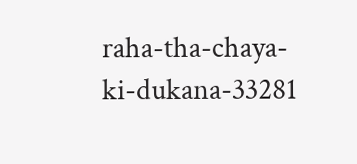raha-tha-chaya-ki-dukana-33281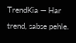TrendKia — Har trend, sabse pehle.